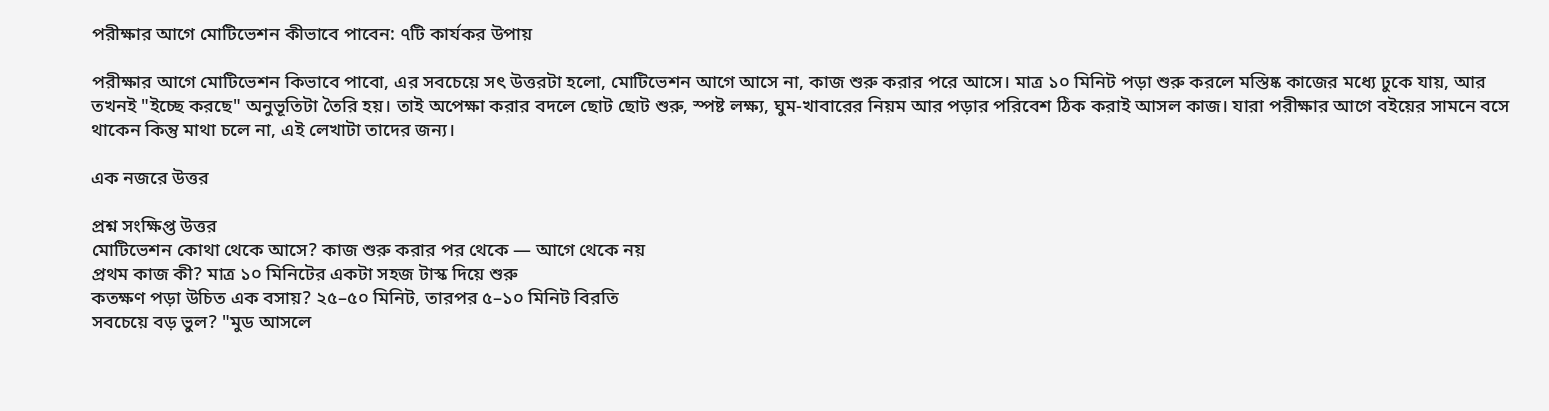পরীক্ষার আগে মোটিভেশন কীভাবে পাবেন: ৭টি কার্যকর উপায়

পরীক্ষার আগে মোটিভেশন কিভাবে পাবো, এর সবচেয়ে সৎ উত্তরটা হলো, মোটিভেশন আগে আসে না, কাজ শুরু করার পরে আসে। মাত্র ১০ মিনিট পড়া শুরু করলে মস্তিষ্ক কাজের মধ্যে ঢুকে যায়, আর তখনই "ইচ্ছে করছে" অনুভূতিটা তৈরি হয়। তাই অপেক্ষা করার বদলে ছোট ছোট শুরু, স্পষ্ট লক্ষ্য, ঘুম-খাবারের নিয়ম আর পড়ার পরিবেশ ঠিক করাই আসল কাজ। যারা পরীক্ষার আগে বইয়ের সামনে বসে থাকেন কিন্তু মাথা চলে না, এই লেখাটা তাদের জন্য।

এক নজরে উত্তর

প্রশ্ন সংক্ষিপ্ত উত্তর
মোটিভেশন কোথা থেকে আসে? কাজ শুরু করার পর থেকে — আগে থেকে নয়
প্রথম কাজ কী? মাত্র ১০ মিনিটের একটা সহজ টাস্ক দিয়ে শুরু
কতক্ষণ পড়া উচিত এক বসায়? ২৫–৫০ মিনিট, তারপর ৫–১০ মিনিট বিরতি
সবচেয়ে বড় ভুল? "মুড আসলে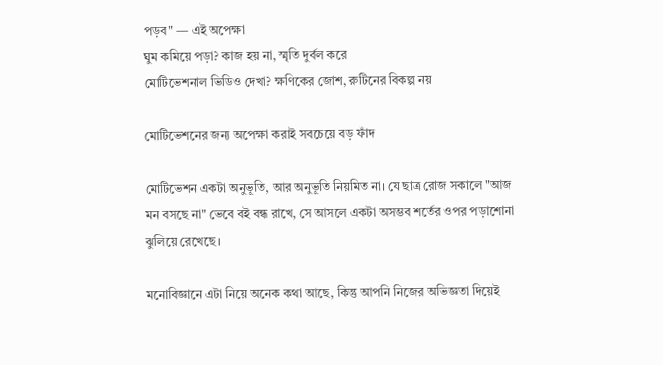পড়ব" — এই অপেক্ষা
ঘুম কমিয়ে পড়া? কাজ হয় না, স্মৃতি দুর্বল করে
মোটিভেশনাল ভিডিও দেখা? ক্ষণিকের জোশ, রুটিনের বিকল্প নয়

মোটিভেশনের জন্য অপেক্ষা করাই সবচেয়ে বড় ফাঁদ

মোটিভেশন একটা অনুভূতি, আর অনুভূতি নিয়মিত না। যে ছাত্র রোজ সকালে "আজ মন বসছে না" ভেবে বই বন্ধ রাখে, সে আসলে একটা অসম্ভব শর্তের ওপর পড়াশোনা ঝুলিয়ে রেখেছে।

মনোবিজ্ঞানে এটা নিয়ে অনেক কথা আছে, কিন্তু আপনি নিজের অভিজ্ঞতা দিয়েই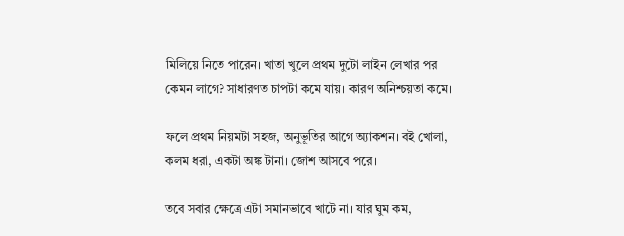মিলিয়ে নিতে পারেন। খাতা খুলে প্রথম দুটো লাইন লেখার পর কেমন লাগে? সাধারণত চাপটা কমে যায়। কারণ অনিশ্চয়তা কমে।

ফলে প্রথম নিয়মটা সহজ, অনুভূতির আগে অ্যাকশন। বই খোলা, কলম ধরা, একটা অঙ্ক টানা। জোশ আসবে পরে।

তবে সবার ক্ষেত্রে এটা সমানভাবে খাটে না। যার ঘুম কম,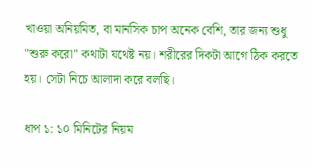খাওয়া অনিয়মিত, বা মানসিক চাপ অনেক বেশি, তার জন্য শুধু "শুরু করো" কথাটা যথেষ্ট নয়। শরীরের দিকটা আগে ঠিক করতে হয়। সেটা নিচে আলাদা করে বলছি।

ধাপ ১: ১০ মিনিটের নিয়ম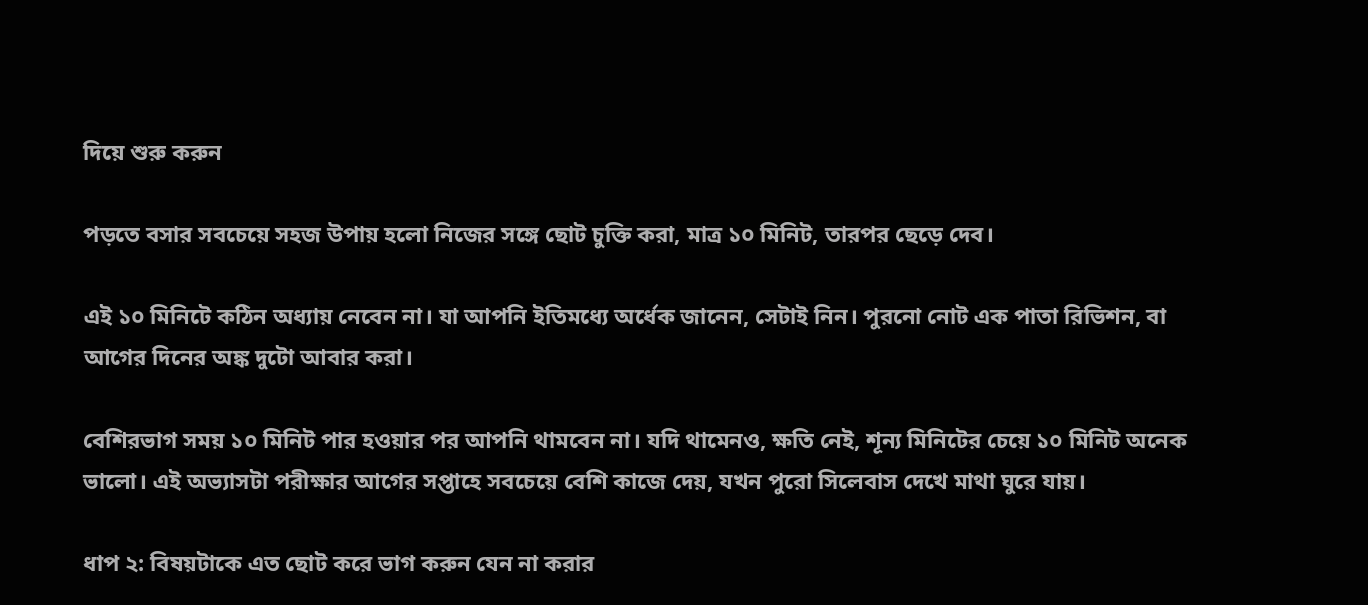দিয়ে শুরু করুন

পড়তে বসার সবচেয়ে সহজ উপায় হলো নিজের সঙ্গে ছোট চুক্তি করা, মাত্র ১০ মিনিট, তারপর ছেড়ে দেব।

এই ১০ মিনিটে কঠিন অধ্যায় নেবেন না। যা আপনি ইতিমধ্যে অর্ধেক জানেন, সেটাই নিন। পুরনো নোট এক পাতা রিভিশন, বা আগের দিনের অঙ্ক দুটো আবার করা।

বেশিরভাগ সময় ১০ মিনিট পার হওয়ার পর আপনি থামবেন না। যদি থামেনও, ক্ষতি নেই, শূন্য মিনিটের চেয়ে ১০ মিনিট অনেক ভালো। এই অভ্যাসটা পরীক্ষার আগের সপ্তাহে সবচেয়ে বেশি কাজে দেয়, যখন পুরো সিলেবাস দেখে মাথা ঘুরে যায়।

ধাপ ২: বিষয়টাকে এত ছোট করে ভাগ করুন যেন না করার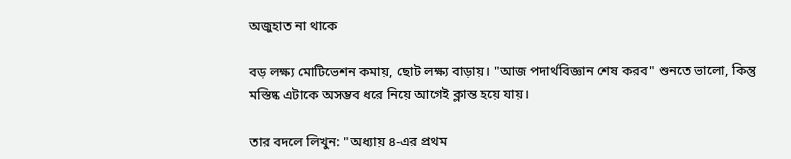অজুহাত না থাকে

বড় লক্ষ্য মোটিভেশন কমায়, ছোট লক্ষ্য বাড়ায়। "আজ পদার্থবিজ্ঞান শেষ করব" শুনতে ভালো, কিন্তু মস্তিষ্ক এটাকে অসম্ভব ধরে নিয়ে আগেই ক্লান্ত হয়ে যায়।

তার বদলে লিখুন: "অধ্যায় ৪-এর প্রথম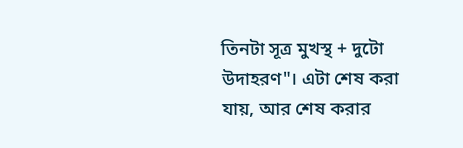তিনটা সূত্র মুখস্থ + দুটো উদাহরণ"। এটা শেষ করা যায়, আর শেষ করার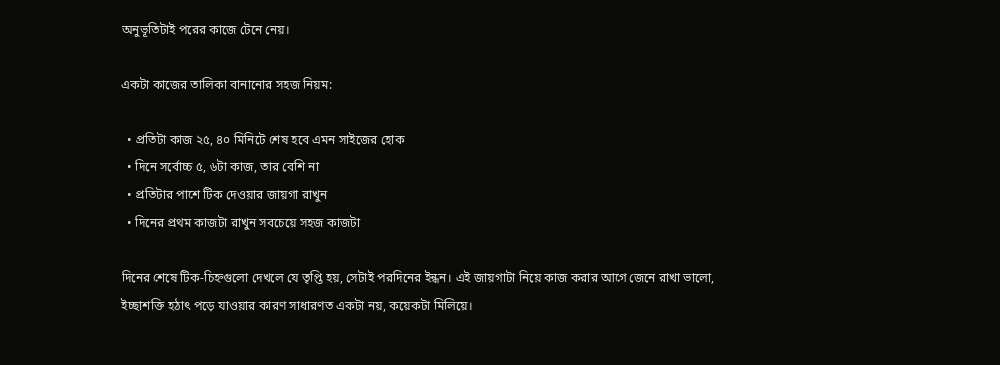অনুভূতিটাই পরের কাজে টেনে নেয়।

একটা কাজের তালিকা বানানোর সহজ নিয়ম:

  • প্রতিটা কাজ ২৫, ৪০ মিনিটে শেষ হবে এমন সাইজের হোক
  • দিনে সর্বোচ্চ ৫, ৬টা কাজ, তার বেশি না
  • প্রতিটার পাশে টিক দেওয়ার জায়গা রাখুন
  • দিনের প্রথম কাজটা রাখুন সবচেয়ে সহজ কাজটা

দিনের শেষে টিক-চিহ্নগুলো দেখলে যে তৃপ্তি হয়, সেটাই পরদিনের ইন্ধন। এই জায়গাটা নিয়ে কাজ করার আগে জেনে রাখা ভালো, ইচ্ছাশক্তি হঠাৎ পড়ে যাওয়ার কারণ সাধারণত একটা নয়, কয়েকটা মিলিয়ে।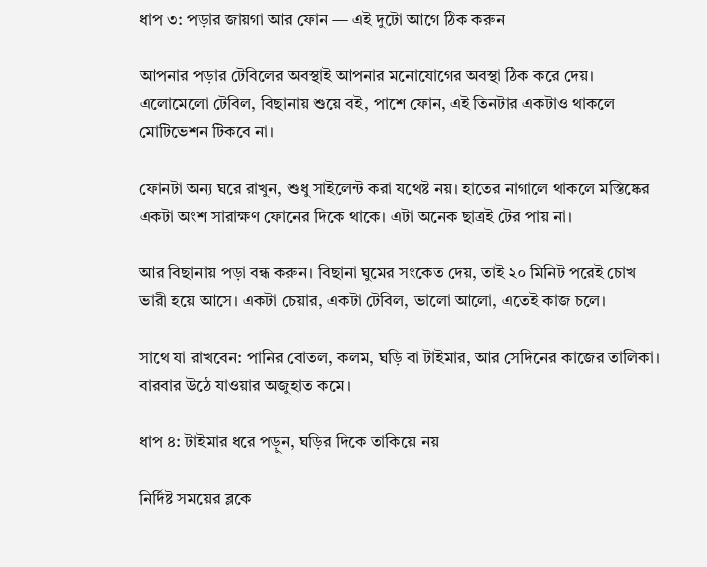ধাপ ৩: পড়ার জায়গা আর ফোন — এই দুটো আগে ঠিক করুন

আপনার পড়ার টেবিলের অবস্থাই আপনার মনোযোগের অবস্থা ঠিক করে দেয়। এলোমেলো টেবিল, বিছানায় শুয়ে বই, পাশে ফোন, এই তিনটার একটাও থাকলে মোটিভেশন টিকবে না।

ফোনটা অন্য ঘরে রাখুন, শুধু সাইলেন্ট করা যথেষ্ট নয়। হাতের নাগালে থাকলে মস্তিষ্কের একটা অংশ সারাক্ষণ ফোনের দিকে থাকে। এটা অনেক ছাত্রই টের পায় না।

আর বিছানায় পড়া বন্ধ করুন। বিছানা ঘুমের সংকেত দেয়, তাই ২০ মিনিট পরেই চোখ ভারী হয়ে আসে। একটা চেয়ার, একটা টেবিল, ভালো আলো, এতেই কাজ চলে।

সাথে যা রাখবেন: পানির বোতল, কলম, ঘড়ি বা টাইমার, আর সেদিনের কাজের তালিকা। বারবার উঠে যাওয়ার অজুহাত কমে।

ধাপ ৪: টাইমার ধরে পড়ুন, ঘড়ির দিকে তাকিয়ে নয়

নির্দিষ্ট সময়ের ব্লকে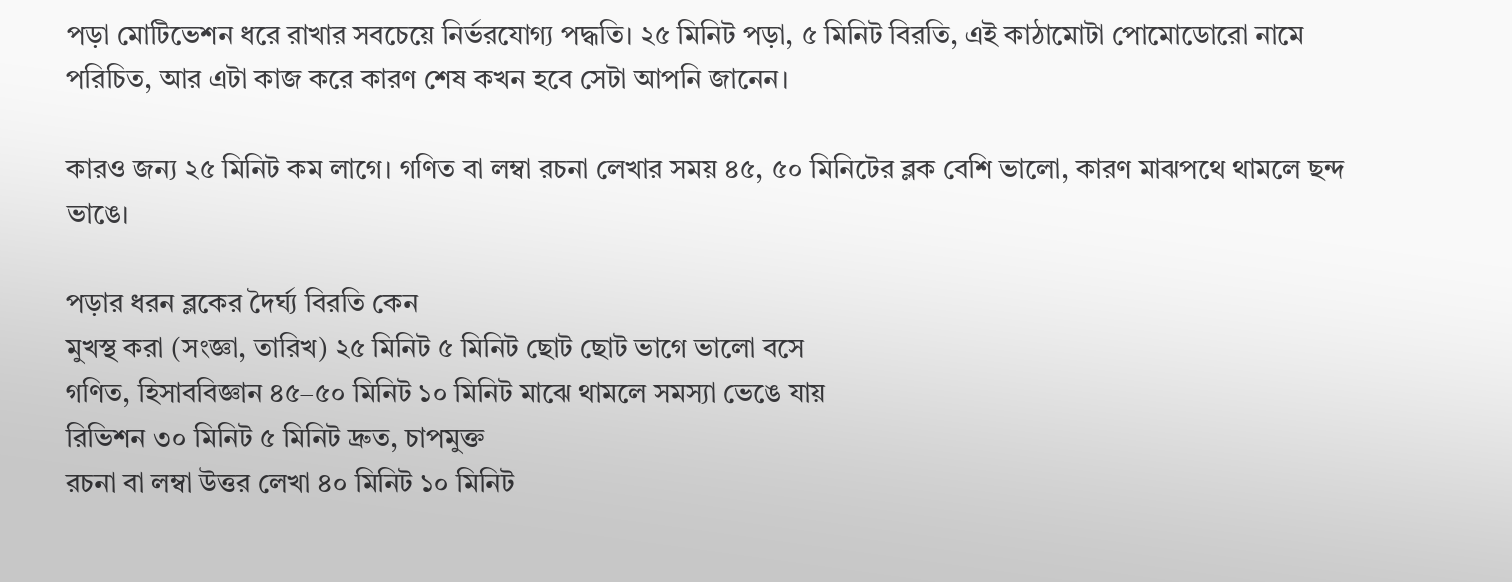পড়া মোটিভেশন ধরে রাখার সবচেয়ে নির্ভরযোগ্য পদ্ধতি। ২৫ মিনিট পড়া, ৫ মিনিট বিরতি, এই কাঠামোটা পোমোডোরো নামে পরিচিত, আর এটা কাজ করে কারণ শেষ কখন হবে সেটা আপনি জানেন।

কারও জন্য ২৫ মিনিট কম লাগে। গণিত বা লম্বা রচনা লেখার সময় ৪৫, ৫০ মিনিটের ব্লক বেশি ভালো, কারণ মাঝপথে থামলে ছন্দ ভাঙে।

পড়ার ধরন ব্লকের দৈর্ঘ্য বিরতি কেন
মুখস্থ করা (সংজ্ঞা, তারিখ) ২৫ মিনিট ৫ মিনিট ছোট ছোট ভাগে ভালো বসে
গণিত, হিসাববিজ্ঞান ৪৫–৫০ মিনিট ১০ মিনিট মাঝে থামলে সমস্যা ভেঙে যায়
রিভিশন ৩০ মিনিট ৫ মিনিট দ্রুত, চাপমুক্ত
রচনা বা লম্বা উত্তর লেখা ৪০ মিনিট ১০ মিনিট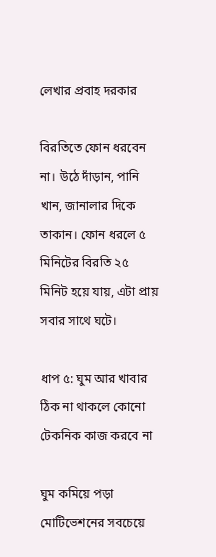লেখার প্রবাহ দরকার

বিরতিতে ফোন ধরবেন না। উঠে দাঁড়ান, পানি খান, জানালার দিকে তাকান। ফোন ধরলে ৫ মিনিটের বিরতি ২৫ মিনিট হয়ে যায়, এটা প্রায় সবার সাথে ঘটে।

ধাপ ৫: ঘুম আর খাবার ঠিক না থাকলে কোনো টেকনিক কাজ করবে না

ঘুম কমিয়ে পড়া মোটিভেশনের সবচেয়ে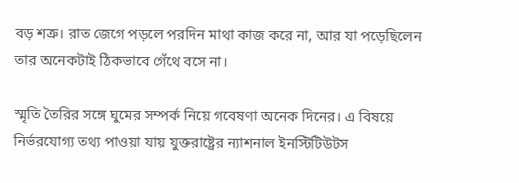বড় শত্রু। রাত জেগে পড়লে পরদিন মাথা কাজ করে না, আর যা পড়েছিলেন তার অনেকটাই ঠিকভাবে গেঁথে বসে না।

স্মৃতি তৈরির সঙ্গে ঘুমের সম্পর্ক নিয়ে গবেষণা অনেক দিনের। এ বিষয়ে নির্ভরযোগ্য তথ্য পাওয়া যায় যুক্তরাষ্ট্রের ন্যাশনাল ইনস্টিটিউটস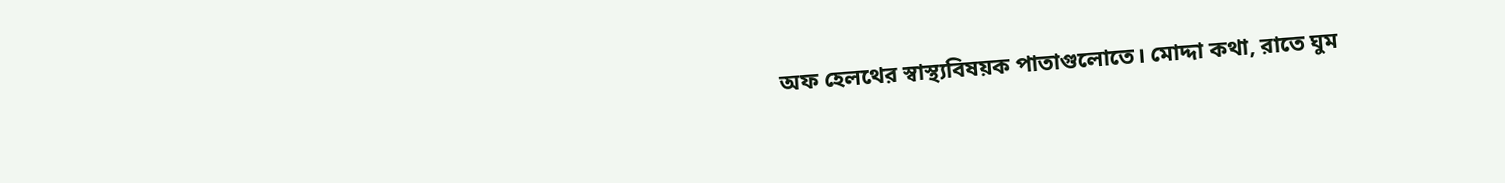অফ হেলথের স্বাস্থ্যবিষয়ক পাতাগুলোতে। মোদ্দা কথা, রাতে ঘুম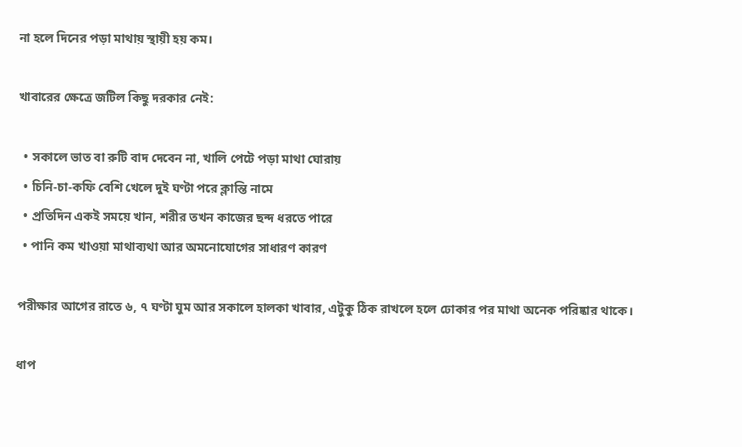না হলে দিনের পড়া মাথায় স্থায়ী হয় কম।

খাবারের ক্ষেত্রে জটিল কিছু দরকার নেই:

  • সকালে ভাত বা রুটি বাদ দেবেন না, খালি পেটে পড়া মাথা ঘোরায়
  • চিনি-চা-কফি বেশি খেলে দুই ঘণ্টা পরে ক্লান্তি নামে
  • প্রতিদিন একই সময়ে খান, শরীর তখন কাজের ছন্দ ধরতে পারে
  • পানি কম খাওয়া মাথাব্যথা আর অমনোযোগের সাধারণ কারণ

পরীক্ষার আগের রাতে ৬, ৭ ঘণ্টা ঘুম আর সকালে হালকা খাবার, এটুকু ঠিক রাখলে হলে ঢোকার পর মাথা অনেক পরিষ্কার থাকে।

ধাপ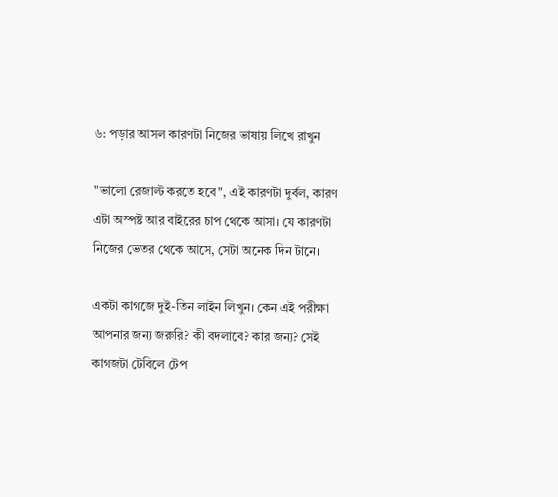৬: পড়ার আসল কারণটা নিজের ভাষায় লিখে রাখুন

"ভালো রেজাল্ট করতে হবে", এই কারণটা দুর্বল, কারণ এটা অস্পষ্ট আর বাইরের চাপ থেকে আসা। যে কারণটা নিজের ভেতর থেকে আসে, সেটা অনেক দিন টানে।

একটা কাগজে দুই-তিন লাইন লিখুন। কেন এই পরীক্ষা আপনার জন্য জরুরি? কী বদলাবে? কার জন্য? সেই কাগজটা টেবিলে টেপ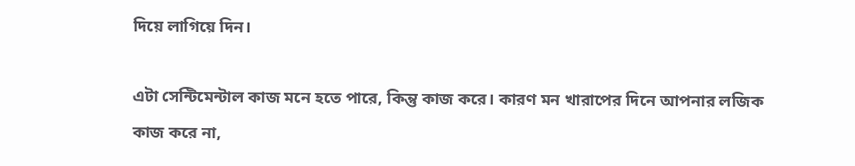দিয়ে লাগিয়ে দিন।

এটা সেন্টিমেন্টাল কাজ মনে হতে পারে, কিন্তু কাজ করে। কারণ মন খারাপের দিনে আপনার লজিক কাজ করে না,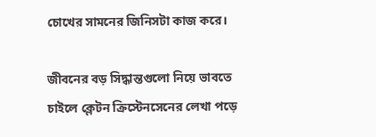চোখের সামনের জিনিসটা কাজ করে।

জীবনের বড় সিদ্ধান্তগুলো নিয়ে ভাবতে চাইলে ক্লেটন ক্রিস্টেনসেনের লেখা পড়ে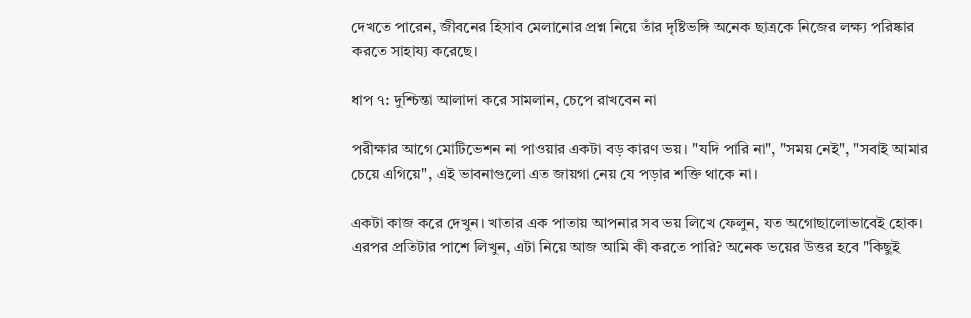দেখতে পারেন, জীবনের হিসাব মেলানোর প্রশ্ন নিয়ে তাঁর দৃষ্টিভঙ্গি অনেক ছাত্রকে নিজের লক্ষ্য পরিষ্কার করতে সাহায্য করেছে।

ধাপ ৭: দুশ্চিন্তা আলাদা করে সামলান, চেপে রাখবেন না

পরীক্ষার আগে মোটিভেশন না পাওয়ার একটা বড় কারণ ভয়। "যদি পারি না", "সময় নেই", "সবাই আমার চেয়ে এগিয়ে", এই ভাবনাগুলো এত জায়গা নেয় যে পড়ার শক্তি থাকে না।

একটা কাজ করে দেখুন। খাতার এক পাতায় আপনার সব ভয় লিখে ফেলুন, যত অগোছালোভাবেই হোক। এরপর প্রতিটার পাশে লিখুন, এটা নিয়ে আজ আমি কী করতে পারি? অনেক ভয়ের উত্তর হবে "কিছুই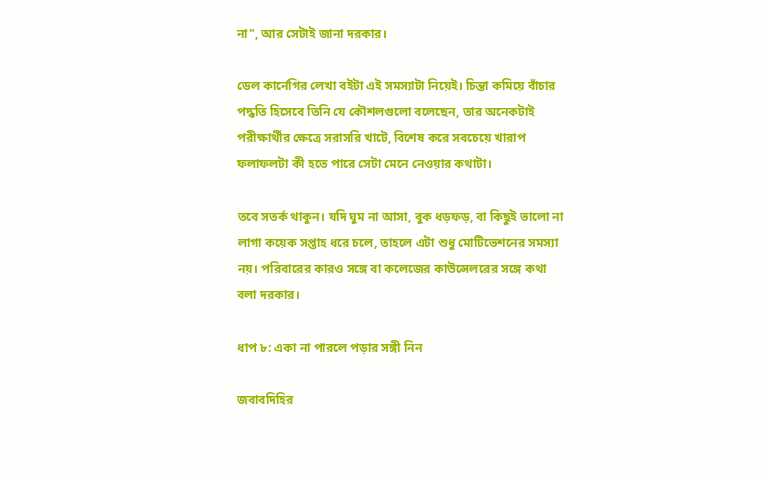না", আর সেটাই জানা দরকার।

ডেল কার্নেগির লেখা বইটা এই সমস্যাটা নিয়েই। চিন্তা কমিয়ে বাঁচার পদ্ধতি হিসেবে তিনি যে কৌশলগুলো বলেছেন, তার অনেকটাই পরীক্ষার্থীর ক্ষেত্রে সরাসরি খাটে, বিশেষ করে সবচেয়ে খারাপ ফলাফলটা কী হতে পারে সেটা মেনে নেওয়ার কথাটা।

তবে সতর্ক থাকুন। যদি ঘুম না আসা, বুক ধড়ফড়, বা কিছুই ভালো না লাগা কয়েক সপ্তাহ ধরে চলে, তাহলে এটা শুধু মোটিভেশনের সমস্যা নয়। পরিবারের কারও সঙ্গে বা কলেজের কাউন্সেলরের সঙ্গে কথা বলা দরকার।

ধাপ ৮: একা না পারলে পড়ার সঙ্গী নিন

জবাবদিহির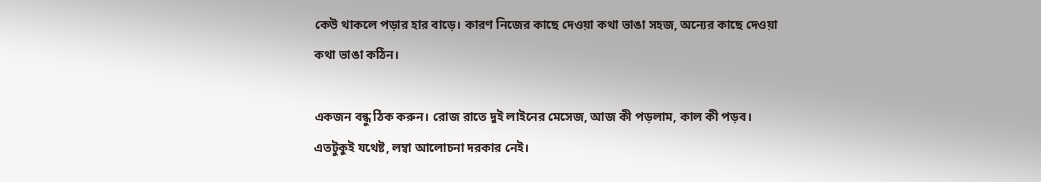কেউ থাকলে পড়ার হার বাড়ে। কারণ নিজের কাছে দেওয়া কথা ভাঙা সহজ, অন্যের কাছে দেওয়া কথা ভাঙা কঠিন।

একজন বন্ধু ঠিক করুন। রোজ রাতে দুই লাইনের মেসেজ, আজ কী পড়লাম, কাল কী পড়ব। এতটুকুই যথেষ্ট, লম্বা আলোচনা দরকার নেই।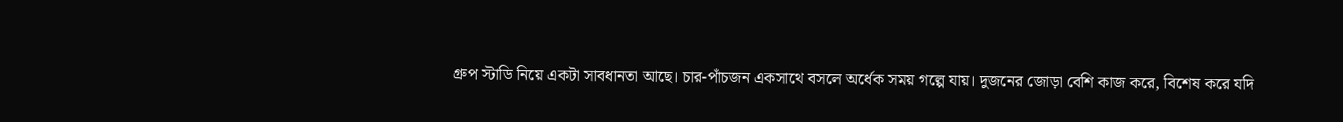গ্রুপ স্টাডি নিয়ে একটা সাবধানতা আছে। চার-পাঁচজন একসাথে বসলে অর্ধেক সময় গল্পে যায়। দুজনের জোড়া বেশি কাজ করে, বিশেষ করে যদি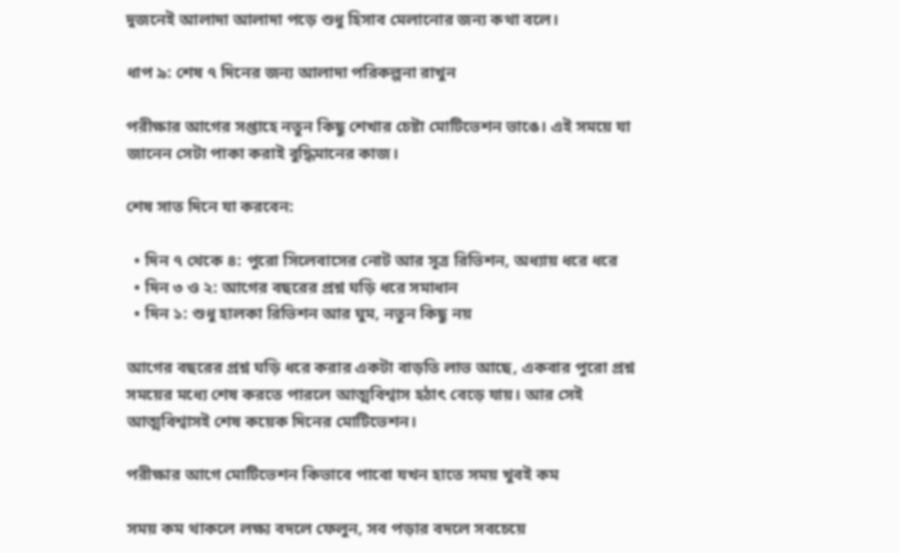দুজনেই আলাদা আলাদা পড়ে শুধু হিসাব মেলানোর জন্য কথা বলে।

ধাপ ৯: শেষ ৭ দিনের জন্য আলাদা পরিকল্পনা রাখুন

পরীক্ষার আগের সপ্তাহে নতুন কিছু শেখার চেষ্টা মোটিভেশন ভাঙে। এই সময়ে যা জানেন সেটা পাকা করাই বুদ্ধিমানের কাজ।

শেষ সাত দিনে যা করবেন:

  • দিন ৭ থেকে ৪: পুরো সিলেবাসের নোট আর সূত্র রিভিশন, অধ্যায় ধরে ধরে
  • দিন ৩ ও ২: আগের বছরের প্রশ্ন ঘড়ি ধরে সমাধান
  • দিন ১: শুধু হালকা রিভিশন আর ঘুম, নতুন কিছু নয়

আগের বছরের প্রশ্ন ঘড়ি ধরে করার একটা বাড়তি লাভ আছে, একবার পুরো প্রশ্ন সময়ের মধ্যে শেষ করতে পারলে আত্মবিশ্বাস হঠাৎ বেড়ে যায়। আর সেই আত্মবিশ্বাসই শেষ কয়েক দিনের মোটিভেশন।

পরীক্ষার আগে মোটিভেশন কিভাবে পাবো যখন হাতে সময় খুবই কম

সময় কম থাকলে লক্ষ্য বদলে ফেলুন, সব পড়ার বদলে সবচেয়ে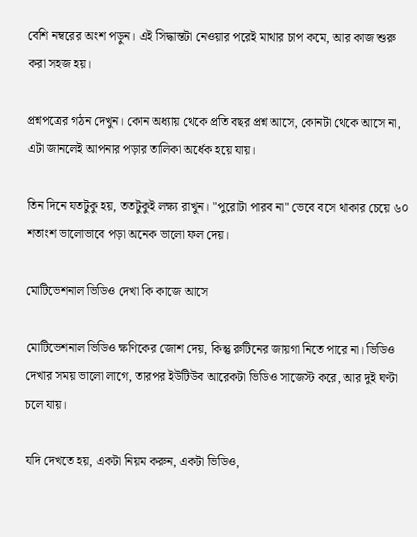বেশি নম্বরের অংশ পড়ুন। এই সিদ্ধান্তটা নেওয়ার পরেই মাথার চাপ কমে, আর কাজ শুরু করা সহজ হয়।

প্রশ্নপত্রের গঠন দেখুন। কোন অধ্যায় থেকে প্রতি বছর প্রশ্ন আসে, কোনটা থেকে আসে না, এটা জানলেই আপনার পড়ার তালিকা অর্ধেক হয়ে যায়।

তিন দিনে যতটুকু হয়, ততটুকুই লক্ষ্য রাখুন। "পুরোটা পারব না" ভেবে বসে থাকার চেয়ে ৬০ শতাংশ ভালোভাবে পড়া অনেক ভালো ফল দেয়।

মোটিভেশনাল ভিডিও দেখা কি কাজে আসে

মোটিভেশনাল ভিডিও ক্ষণিকের জোশ দেয়, কিন্তু রুটিনের জায়গা নিতে পারে না। ভিডিও দেখার সময় ভালো লাগে, তারপর ইউটিউব আরেকটা ভিডিও সাজেস্ট করে, আর দুই ঘণ্টা চলে যায়।

যদি দেখতে হয়, একটা নিয়ম করুন, একটা ভিডিও,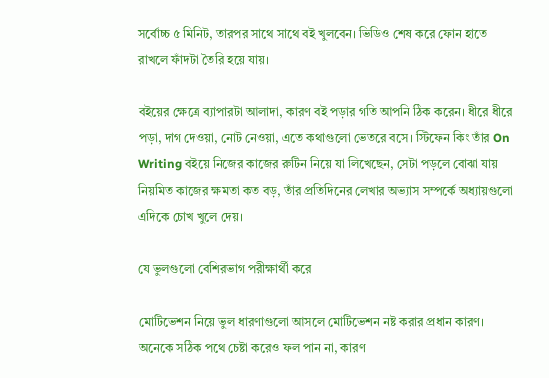সর্বোচ্চ ৫ মিনিট, তারপর সাথে সাথে বই খুলবেন। ভিডিও শেষ করে ফোন হাতে রাখলে ফাঁদটা তৈরি হয়ে যায়।

বইয়ের ক্ষেত্রে ব্যাপারটা আলাদা, কারণ বই পড়ার গতি আপনি ঠিক করেন। ধীরে ধীরে পড়া, দাগ দেওয়া, নোট নেওয়া, এতে কথাগুলো ভেতরে বসে। স্টিফেন কিং তাঁর On Writing বইয়ে নিজের কাজের রুটিন নিয়ে যা লিখেছেন, সেটা পড়লে বোঝা যায় নিয়মিত কাজের ক্ষমতা কত বড়, তাঁর প্রতিদিনের লেখার অভ্যাস সম্পর্কে অধ্যায়গুলো এদিকে চোখ খুলে দেয়।

যে ভুলগুলো বেশিরভাগ পরীক্ষার্থী করে

মোটিভেশন নিয়ে ভুল ধারণাগুলো আসলে মোটিভেশন নষ্ট করার প্রধান কারণ। অনেকে সঠিক পথে চেষ্টা করেও ফল পান না, কারণ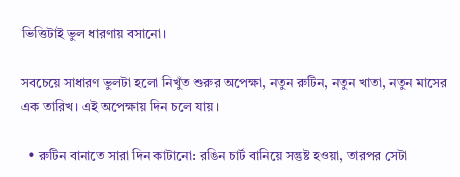ভিত্তিটাই ভুল ধারণায় বসানো।

সবচেয়ে সাধারণ ভুলটা হলো নিখুঁত শুরুর অপেক্ষা, নতুন রুটিন, নতুন খাতা, নতুন মাসের এক তারিখ। এই অপেক্ষায় দিন চলে যায়।

  • রুটিন বানাতে সারা দিন কাটানো: রঙিন চার্ট বানিয়ে সন্তুষ্ট হওয়া, তারপর সেটা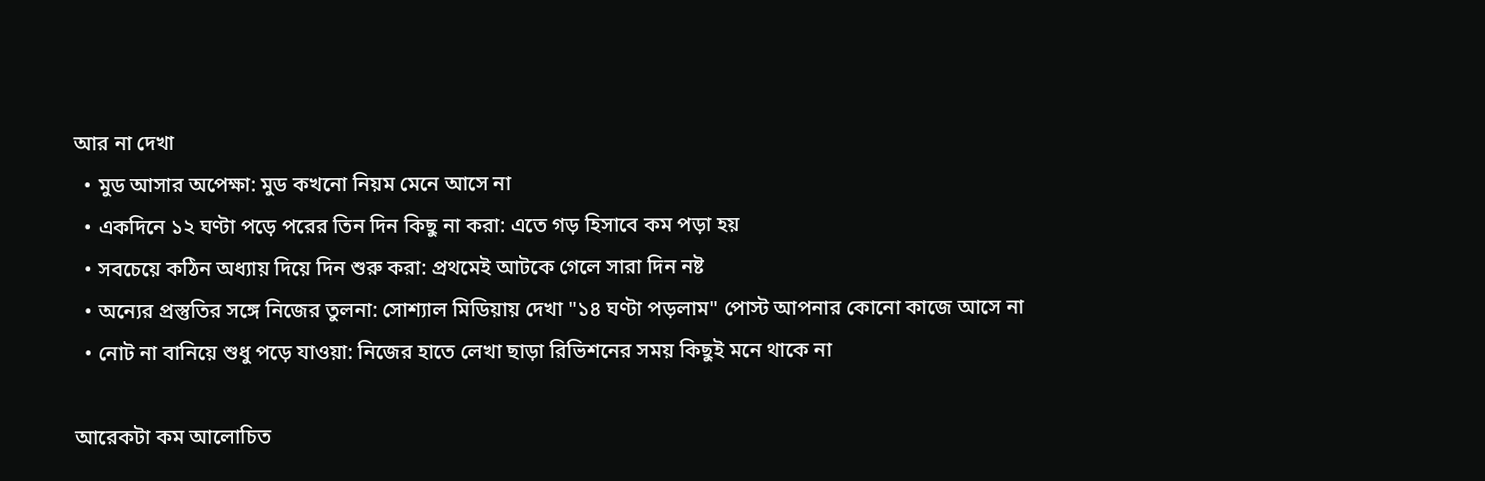আর না দেখা
  • মুড আসার অপেক্ষা: মুড কখনো নিয়ম মেনে আসে না
  • একদিনে ১২ ঘণ্টা পড়ে পরের তিন দিন কিছু না করা: এতে গড় হিসাবে কম পড়া হয়
  • সবচেয়ে কঠিন অধ্যায় দিয়ে দিন শুরু করা: প্রথমেই আটকে গেলে সারা দিন নষ্ট
  • অন্যের প্রস্তুতির সঙ্গে নিজের তুলনা: সোশ্যাল মিডিয়ায় দেখা "১৪ ঘণ্টা পড়লাম" পোস্ট আপনার কোনো কাজে আসে না
  • নোট না বানিয়ে শুধু পড়ে যাওয়া: নিজের হাতে লেখা ছাড়া রিভিশনের সময় কিছুই মনে থাকে না

আরেকটা কম আলোচিত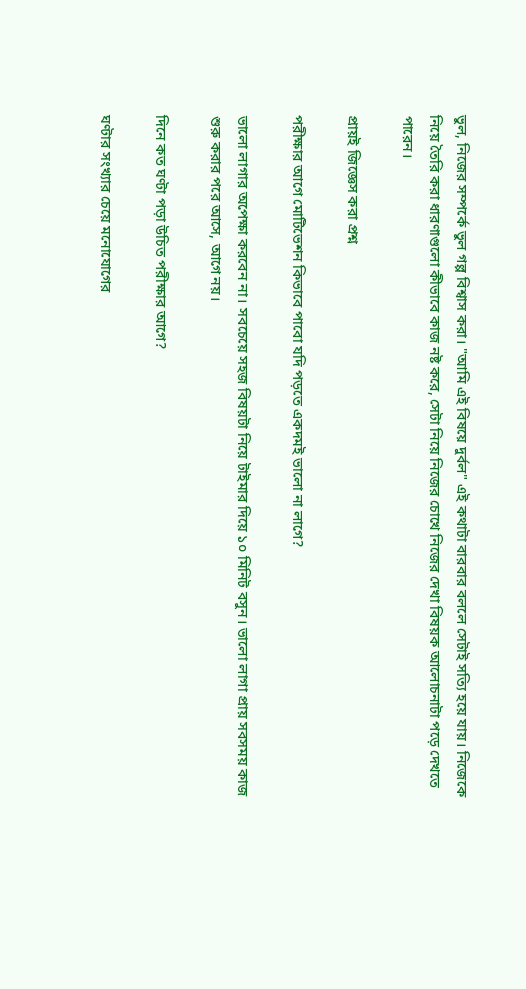ভুল, নিজের সম্পর্কে ভুল গল্প বিশ্বাস করা। "আমি এই বিষয়ে দুর্বল" এই কথাটা বারবার বললে সেটাই সত্যি হয়ে যায়। নিজেকে নিয়ে তৈরি করা ধারণাগুলো কীভাবে কাজ নষ্ট করে, সেটা নিয়ে নিজের চোখে নিজের দেখা বিষয়ক আলোচনাটা পড়ে দেখতে পারেন।

প্রায়ই জিজ্ঞেস করা প্রশ্ন

পরীক্ষার আগে মোটিভেশন কিভাবে পাবো যদি পড়তে একদমই ভালো না লাগে?

ভালো লাগার অপেক্ষা করবেন না। সবচেয়ে সহজ বিষয়টা নিয়ে টাইমার দিয়ে ১০ মিনিট বসুন। ভালো লাগা প্রায় সবসময় কাজ শুরু করার পরে আসে, আগে নয়।

দিনে কত ঘণ্টা পড়া উচিত পরীক্ষার আগে?

ঘণ্টার সংখ্যার চেয়ে মনোযোগের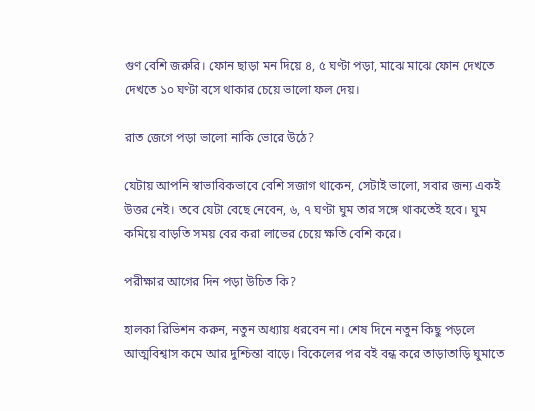গুণ বেশি জরুরি। ফোন ছাড়া মন দিয়ে ৪, ৫ ঘণ্টা পড়া, মাঝে মাঝে ফোন দেখতে দেখতে ১০ ঘণ্টা বসে থাকার চেয়ে ভালো ফল দেয়।

রাত জেগে পড়া ভালো নাকি ভোরে উঠে?

যেটায় আপনি স্বাভাবিকভাবে বেশি সজাগ থাকেন, সেটাই ভালো, সবার জন্য একই উত্তর নেই। তবে যেটা বেছে নেবেন, ৬, ৭ ঘণ্টা ঘুম তার সঙ্গে থাকতেই হবে। ঘুম কমিয়ে বাড়তি সময় বের করা লাভের চেয়ে ক্ষতি বেশি করে।

পরীক্ষার আগের দিন পড়া উচিত কি?

হালকা রিভিশন করুন, নতুন অধ্যায় ধরবেন না। শেষ দিনে নতুন কিছু পড়লে আত্মবিশ্বাস কমে আর দুশ্চিন্তা বাড়ে। বিকেলের পর বই বন্ধ করে তাড়াতাড়ি ঘুমাতে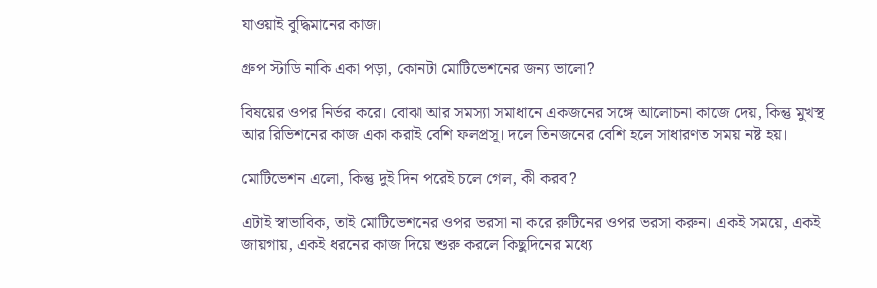যাওয়াই বুদ্ধিমানের কাজ।

গ্রুপ স্টাডি নাকি একা পড়া, কোনটা মোটিভেশনের জন্য ভালো?

বিষয়ের ওপর নির্ভর করে। বোঝা আর সমস্যা সমাধানে একজনের সঙ্গে আলোচনা কাজে দেয়, কিন্তু মুখস্থ আর রিভিশনের কাজ একা করাই বেশি ফলপ্রসূ। দলে তিনজনের বেশি হলে সাধারণত সময় নষ্ট হয়।

মোটিভেশন এলো, কিন্তু দুই দিন পরেই চলে গেল, কী করব?

এটাই স্বাভাবিক, তাই মোটিভেশনের ওপর ভরসা না করে রুটিনের ওপর ভরসা করুন। একই সময়ে, একই জায়গায়, একই ধরনের কাজ দিয়ে শুরু করলে কিছুদিনের মধ্যে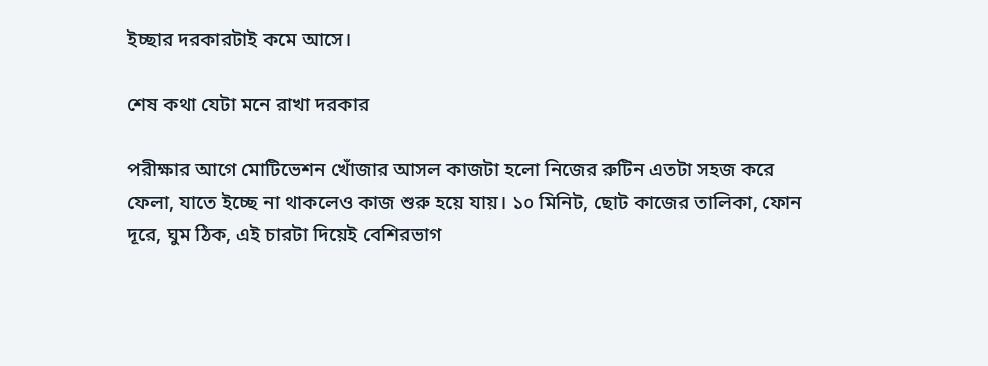ইচ্ছার দরকারটাই কমে আসে।

শেষ কথা যেটা মনে রাখা দরকার

পরীক্ষার আগে মোটিভেশন খোঁজার আসল কাজটা হলো নিজের রুটিন এতটা সহজ করে ফেলা, যাতে ইচ্ছে না থাকলেও কাজ শুরু হয়ে যায়। ১০ মিনিট, ছোট কাজের তালিকা, ফোন দূরে, ঘুম ঠিক, এই চারটা দিয়েই বেশিরভাগ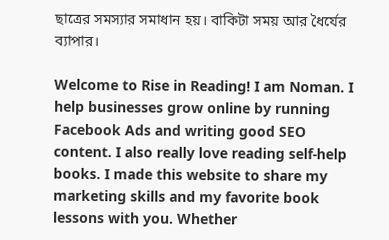ছাত্রের সমস্যার সমাধান হয়। বাকিটা সময় আর ধৈর্যের ব্যাপার।

Welcome to Rise in Reading! I am Noman. I help businesses grow online by running Facebook Ads and writing good SEO content. I also really love reading self-help books. I made this website to share my marketing skills and my favorite book lessons with you. Whether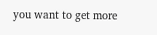you want to get more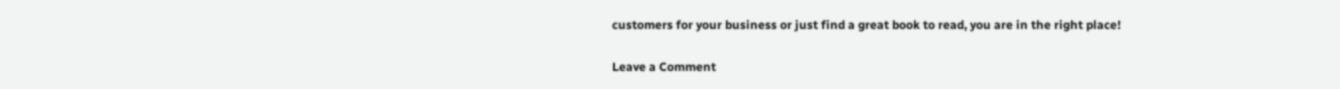customers for your business or just find a great book to read, you are in the right place!

Leave a Comment